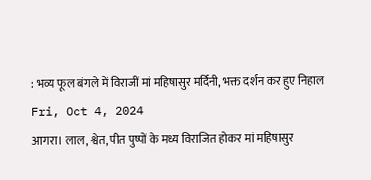: भव्य फूल बंगले में विराजीं मां महिषासुर मर्दिनी, भक्त दर्शन कर हुए निहाल
Fri, Oct 4, 2024
आगरा। लाल, श्वेत, पीत पुष्पों के मध्य विराजित होकर मां महिषासुर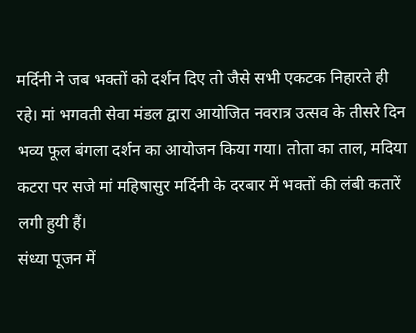मर्दिनी ने जब भक्तों को दर्शन दिए तो जैसे सभी एकटक निहारते ही रहे। मां भगवती सेवा मंडल द्वारा आयोजित नवरात्र उत्सव के तीसरे दिन भव्य फूल बंगला दर्शन का आयोजन किया गया। तोता का ताल, मदिया कटरा पर सजे मां महिषासुर मर्दिनी के दरबार में भक्तों की लंबी कतारें लगी हुयी हैं।
संध्या पूजन में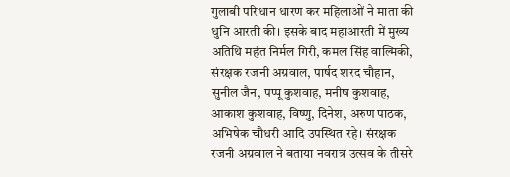गुलाबी परिधान धारण कर महिलाओं ने माता की धुनि आरती की। इसके बाद महाआरती में मुख्य अतिथि महंत निर्मल गिरी, कमल सिंह वाल्मिकी, संरक्षक रजनी अग्रवाल, पार्षद शरद चौहान, सुनील जैन, पप्पू कुशवाह, मनीष कुशवाह, आकाश कुशवाह, विष्णु, दिनेश, अरुण पाठक, अभिषेक चौधरी आदि उपस्थित रहे। संरक्षक रजनी अग्रवाल ने बताया नवरात्र उत्सव के तीसरे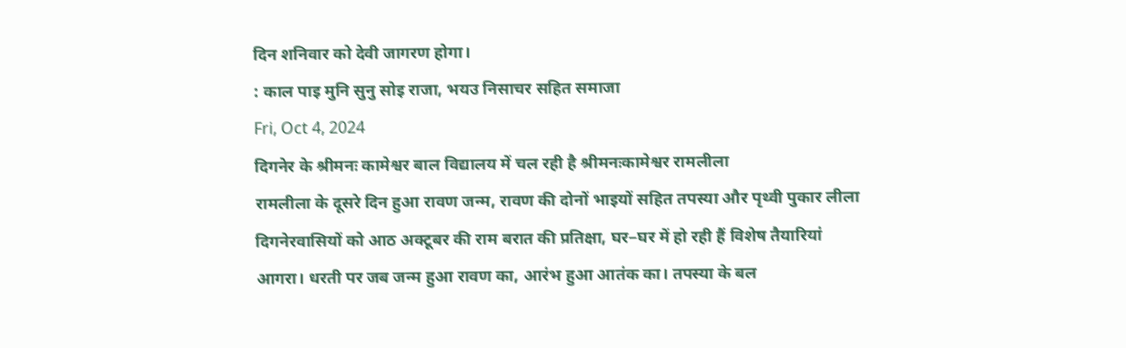दिन शनिवार को देवी जागरण होगा।
: काल पाइ मुनि सुनु सोइ राजा, भयउ निसाचर सहित समाजा
Fri, Oct 4, 2024
दिगनेर के श्रीमनः कामेश्वर बाल विद्यालय में चल रही है श्रीमनःकामेश्वर रामलीला
रामलीला के दूसरे दिन हुआ रावण जन्म, रावण की दोनों भाइयों सहित तपस्या और पृथ्वी पुकार लीला
दिगनेरवासियों को आठ अक्टूबर की राम बरात की प्रतिक्षा, घर−घर में हो रही हैं विशेष तैयारियां
आगरा। धरती पर जब जन्म हुआ रावण का, आरंभ हुआ आतंक का। तपस्या के बल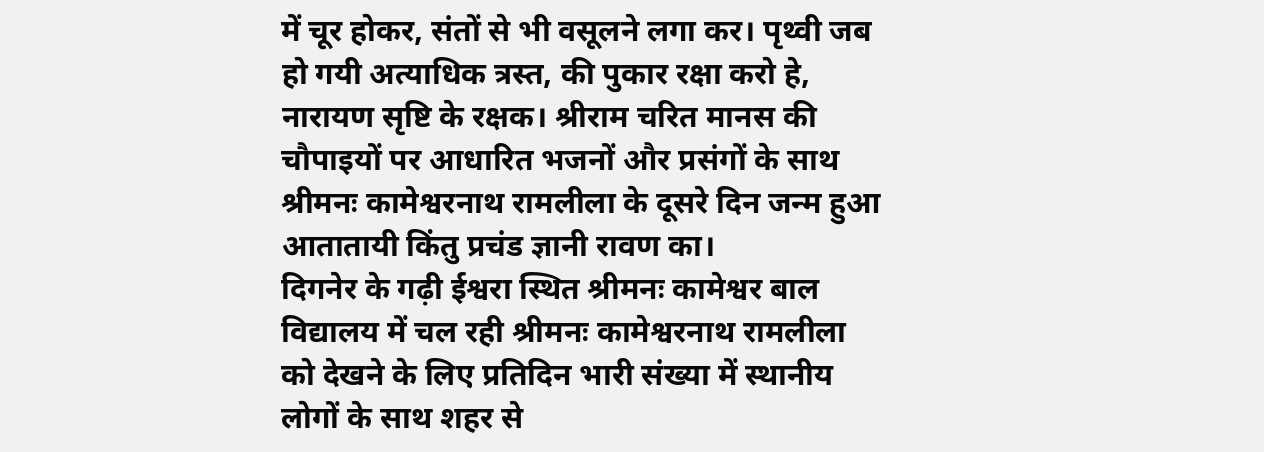में चूर होकर, संतों से भी वसूलने लगा कर। पृथ्वी जब हो गयी अत्याधिक त्रस्त, की पुकार रक्षा करो हे, नारायण सृष्टि के रक्षक। श्रीराम चरित मानस की चौपाइयों पर आधारित भजनों और प्रसंगों के साथ श्रीमनः कामेश्वरनाथ रामलीला के दूसरे दिन जन्म हुआ आतातायी किंतु प्रचंड ज्ञानी रावण का।
दिगनेर के गढ़ी ईश्वरा स्थित श्रीमनः कामेश्वर बाल विद्यालय में चल रही श्रीमनः कामेश्वरनाथ रामलीला को देखने के लिए प्रतिदिन भारी संख्या में स्थानीय लोगों के साथ शहर से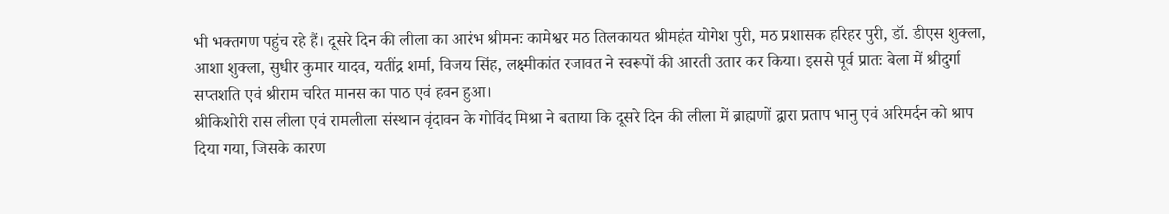भी भक्तगण पहुंच रहे हैं। दूसरे दिन की लीला का आरंभ श्रीमनः कामेश्वर मठ तिलकायत श्रीमहंत योगेश पुरी, मठ प्रशासक हरिहर पुरी, डॉ. डीएस शुक्ला, आशा शुक्ला, सुधीर कुमार यादव, यतींद्र शर्मा, विजय सिंह, लक्ष्मीकांत रजावत ने स्वरूपों की आरती उतार कर किया। इससे पूर्व प्रातः बेला में श्रीदुर्गा सप्तशति एवं श्रीराम चरित मानस का पाठ एवं हवन हुआ।
श्रीकिशोरी रास लीला एवं रामलीला संस्थान वृंदावन के गोविंद मिश्रा ने बताया कि दूसरे दिन की लीला में ब्राह्मणों द्वारा प्रताप भानु एवं अरिमर्दन को श्राप दिया गया, जिसके कारण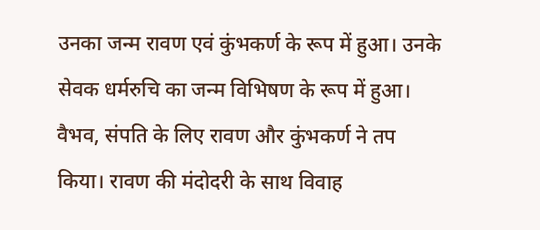उनका जन्म रावण एवं कुंभकर्ण के रूप में हुआ। उनके सेवक धर्मरुचि का जन्म विभिषण के रूप में हुआ। वैभव, संपति के लिए रावण और कुंभकर्ण ने तप किया। रावण की मंदोदरी के साथ विवाह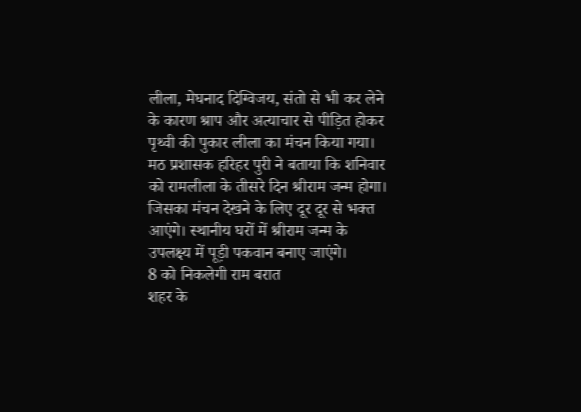लीला, मेघनाद दिग्विजय, संतो से भी कर लेने के कारण श्राप और अत्याचार से पीड़ित होकर पृथ्वी की पुकार लीला का मंचन किया गया।
मठ प्रशासक हरिहर पुरी ने बताया कि शनिवार को रामलीला के तीसरे दिन श्रीराम जन्म होगा। जिसका मंचन देखने के लिए दूर दूर से भक्त आएंगे। स्थानीय घरों में श्रीराम जन्म के उपलक्ष्य में पूड़ी पकवान बनाए जाएंगे।
8 को निकलेगी राम बरात
शहर के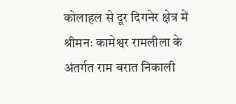कोलाहल से दूर दिगनेर क्षेत्र में श्रीमनः कामेश्वर रामलीला के अंतर्गत राम बरात निकाली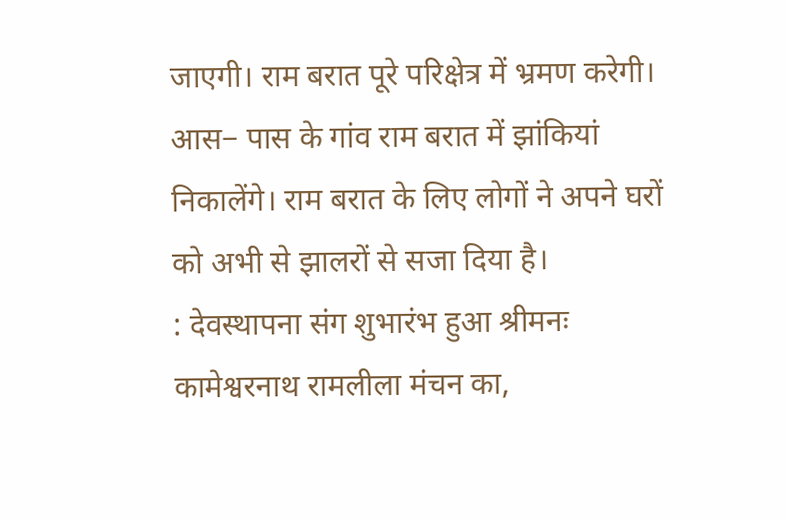जाएगी। राम बरात पूरे परिक्षेत्र में भ्रमण करेगी। आस− पास के गांव राम बरात में झांकियां निकालेंगे। राम बरात के लिए लोगों ने अपने घरों को अभी से झालरों से सजा दिया है।
: देवस्थापना संग शुभारंभ हुआ श्रीमनः कामेश्वरनाथ रामलीला मंचन का,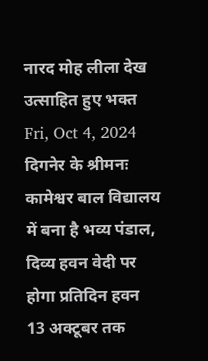नारद मोह लीला देख उत्साहित हुए भक्त
Fri, Oct 4, 2024
दिगनेर के श्रीमनः कामेश्वर बाल विद्यालय में बना है भव्य पंडाल, दिव्य हवन वेदी पर होगा प्रतिदिन हवन
13 अक्टूबर तक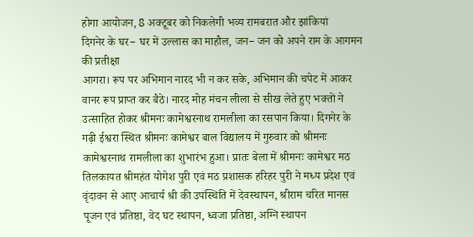होगा आयोजन, 8 अक्टूबर को निकलेगी भव्य रामबरात और झांकियां
दिगनेर के घर− घर में उल्लास का माहौल, जन− जन को अपने राम के आगमन की प्रतीक्षा
आगरा। रूप पर अभिमान नारद भी न कर सके, अभिमान की चपेट में आकर वानर रूप प्राप्त कर बैठे। नारद मोह मंचन लीला से सीख लेते हुए भक्तों ने उत्साहित होकर श्रीमनः कामेश्वरनाथ रामलीला का रसपान किया। दिगनेर के गढ़ी ईश्वरा स्थित श्रीमनः कामेश्वर बाल विद्यालय में गुरुवार को श्रीमनः कामेश्वरनाथ रामलीला का शुभारंभ हुआ। प्रातः बेला में श्रीमनः कामेश्वर मठ तिलकायत श्रीमहंत योगेश पुरी एवं मठ प्रशासक हरिहर पुरी ने मध्य प्रदेश एवं वृंदावन से आए आचार्य श्री की उपस्थिति में देवस्थापन, श्रीराम चरित मानस पूजन एवं प्रतिष्ठा, वेद घट स्थापन, ध्वजा प्रतिष्ठा, अग्नि स्थापन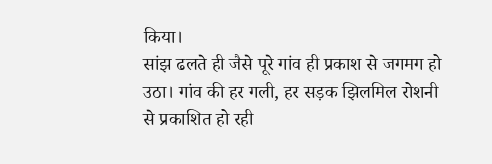किया।
सांझ ढलते ही जैसे पूरे गांव ही प्रकाश से जगमग हो उठा। गांव की हर गली, हर सड़क झिलमिल रोशनी से प्रकाशित हो रही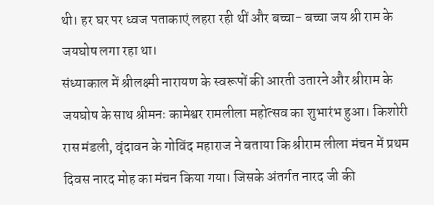थी। हर घर पर ध्वज पताकाएं लहरा रही थीं और बच्चा− बच्चा जय श्री राम के जयघोष लगा रहा था।
संध्याकाल में श्रीलक्ष्मी नारायण के स्वरूपों की आरती उतारने और श्रीराम के जयघोष के साथ श्रीमनः कामेश्वर रामलीला महोत्सव का शुभारंभ हुआ। किशोरी रास मंडली, वृंदावन के गोविंद महाराज ने बताया कि श्रीराम लीला मंचन में प्रथम दिवस नारद मोह का मंचन किया गया। जिसके अंतर्गत नारद जी की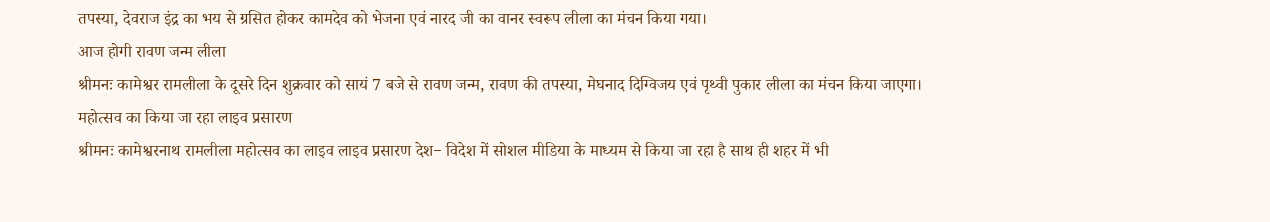तपस्या, देवराज इंद्र का भय से ग्रसित होकर कामदेव को भेजना एवं नारद जी का वानर स्वरूप लीला का मंचन किया गया।
आज होगी रावण जन्म लीला
श्रीमनः कामेश्वर रामलीला के दूसरे दिन शुक्रवार को सायं 7 बजे से रावण जन्म, रावण की तपस्या, मेघनाद दिग्विजय एवं पृथ्वी पुकार लीला का मंचन किया जाएगा।
महोत्सव का किया जा रहा लाइव प्रसारण
श्रीमनः कामेश्वरनाथ रामलीला महोत्सव का लाइव लाइव प्रसारण देश− विदेश में सोशल मीडिया के माध्यम से किया जा रहा है साथ ही शहर में भी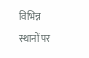विभिन्न स्थानों पर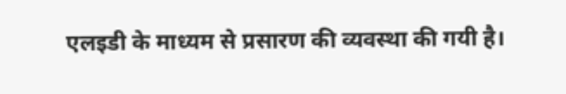एलइडी के माध्यम से प्रसारण की व्यवस्था की गयी है।